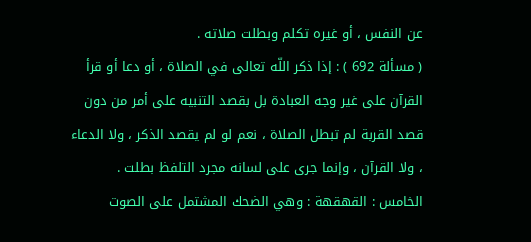عن النفس ، أو غيره تكلم وبطلت صلاته .
( مسألة 692 ) : إذا ذكر اللّه تعالى في الصلاة ، أو دعا أو قرأ القرآن على غير وجه العبادة بل بقصد التنبيه على أمر من دون قصد القربة لم تبطل الصلاة ، نعم لو لم يقصد الذكر ، ولا الدعاء ، ولا القرآن ، وإنما جرى على لسانه مجرد التلفظ بطلت .
الخامس : القهقهة : وهي الضحك المشتمل على الصوت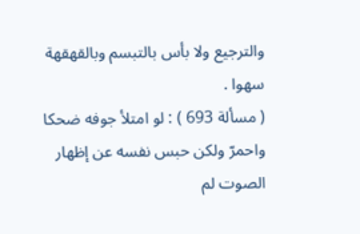والترجيع ولا بأس بالتبسم وبالقهقهة سهوا .
( مسألة 693 ) : لو امتلأ جوفه ضحكا واحمرّ ولكن حبس نفسه عن إظهار الصوت لم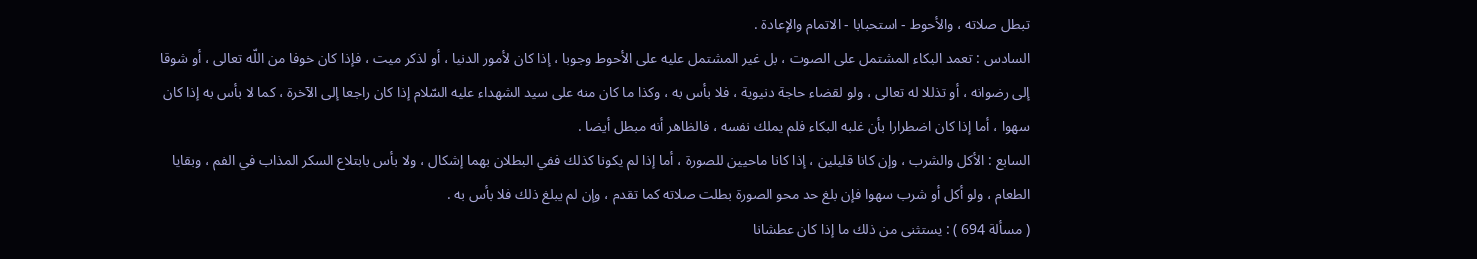تبطل صلاته ، والأحوط - استحبابا - الاتمام والإعادة .
السادس : تعمد البكاء المشتمل على الصوت ، بل غير المشتمل عليه على الأحوط وجوبا ، إذا كان لأمور الدنيا ، أو لذكر ميت ، فإذا كان خوفا من اللّه تعالى ، أو شوقا إلى رضوانه ، أو تذللا له تعالى ، ولو لقضاء حاجة دنيوية ، فلا بأس به ، وكذا ما كان منه على سيد الشهداء عليه السّلام إذا كان راجعا إلى الآخرة ، كما لا بأس به إذا كان سهوا ، أما إذا كان اضطرارا بأن غلبه البكاء فلم يملك نفسه ، فالظاهر أنه مبطل أيضا .
السابع : الأكل والشرب ، وإن كانا قليلين ، إذا كانا ماحيين للصورة ، أما إذا لم يكونا كذلك ففي البطلان بهما إشكال ، ولا بأس بابتلاع السكر المذاب في الفم ، وبقايا الطعام ، ولو أكل أو شرب سهوا فإن بلغ حد محو الصورة بطلت صلاته كما تقدم ، وإن لم يبلغ ذلك فلا بأس به .
( مسألة 694 ) : يستثنى من ذلك ما إذا كان عطشانا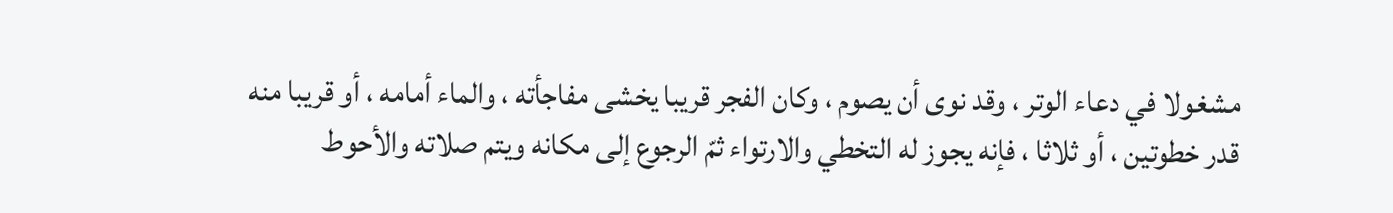مشغولا في دعاء الوتر ، وقد نوى أن يصوم ، وكان الفجر قريبا يخشى مفاجأته ، والماء أمامه ، أو قريبا منه قدر خطوتين ، أو ثلاثا ، فإنه يجوز له التخطي والارتواء ثمّ الرجوع إلى مكانه ويتم صلاته والأحوط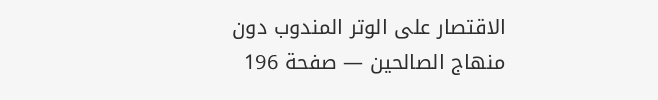الاقتصار على الوتر المندوب دون
منهاج الصالحين — صفحة 196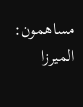مساهمون: الميرزا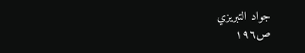جواد التبريزي
ص١٩٦